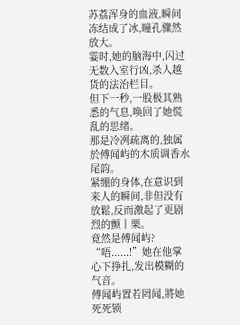苏荔浑身的血液,瞬间冻结成了冰,瞳孔骤然放大。
霎时,她的脑海中,闪过无数入室行凶,杀人越货的法治栏目。
但下一秒,一股极其熟悉的气息,唤回了她慌乱的思绪。
那是冷冽疏离的,独属於傅闻屿的木质调香水尾韵。
紧绷的身体,在意识到来人的瞬间,非但没有放鬆,反而激起了更剧烈的颤丨栗。
竟然是傅闻屿?
“唔......!”她在他掌心下挣扎,发出模糊的气音。
傅闻屿置若罔闻,將她死死锁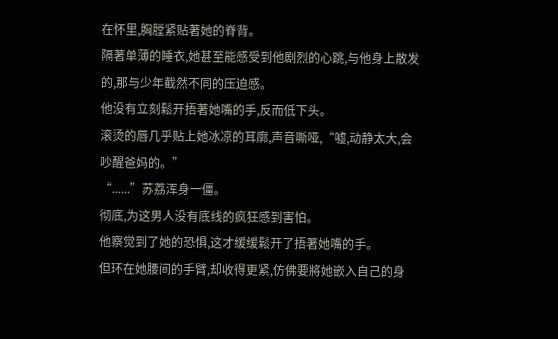在怀里,胸膛紧贴著她的脊背。
隔著单薄的睡衣,她甚至能感受到他剧烈的心跳,与他身上散发的,那与少年截然不同的压迫感。
他没有立刻鬆开捂著她嘴的手,反而低下头。
滚烫的唇几乎贴上她冰凉的耳廓,声音嘶哑,“嘘,动静太大,会吵醒爸妈的。”
“......”苏荔浑身一僵。
彻底,为这男人没有底线的疯狂感到害怕。
他察觉到了她的恐惧,这才缓缓鬆开了捂著她嘴的手。
但环在她腰间的手臂,却收得更紧,仿佛要將她嵌入自己的身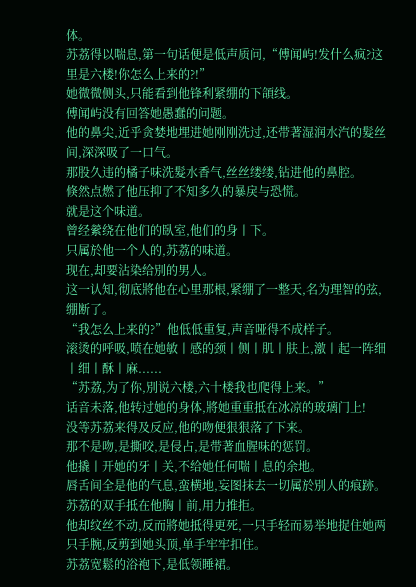体。
苏荔得以喘息,第一句话便是低声质问,“傅闻屿!发什么疯?这里是六楼!你怎么上来的?!”
她微微侧头,只能看到他锋利紧绷的下頜线。
傅闻屿没有回答她愚蠢的问题。
他的鼻尖,近乎贪婪地埋进她刚刚洗过,还带著湿润水汽的髮丝间,深深吸了一口气。
那股久违的橘子味洗髮水香气,丝丝缕缕,钻进他的鼻腔。
倏然点燃了他压抑了不知多久的暴戾与恐慌。
就是这个味道。
曾经縈绕在他们的臥室,他们的身丨下。
只属於他一个人的,苏荔的味道。
现在,却要沾染给別的男人。
这一认知,彻底將他在心里那根,紧绷了一整天,名为理智的弦,绷断了。
“我怎么上来的?”他低低重复,声音哑得不成样子。
滚烫的呼吸,喷在她敏丨感的颈丨侧丨肌丨肤上,激丨起一阵细丨细丨酥丨麻......
“苏荔,为了你,別说六楼,六十楼我也爬得上来。”
话音未落,他转过她的身体,將她重重抵在冰凉的玻璃门上!
没等苏荔来得及反应,他的吻便狠狠落了下来。
那不是吻,是撕咬,是侵占,是带著血腥味的惩罚。
他撬丨开她的牙丨关,不给她任何喘丨息的余地。
唇舌间全是他的气息,蛮横地,妄图抹去一切属於別人的痕跡。
苏荔的双手抵在他胸丨前,用力推拒。
他却纹丝不动,反而將她抵得更死,一只手轻而易举地捉住她两只手腕,反剪到她头顶,单手牢牢扣住。
苏荔宽鬆的浴袍下,是低领睡裙。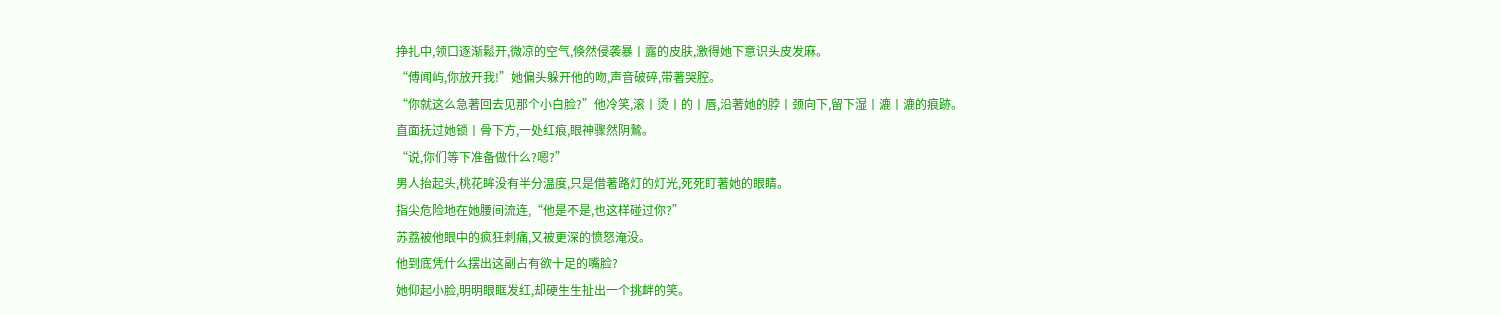挣扎中,领口逐渐鬆开,微凉的空气,倏然侵袭暴丨露的皮肤,激得她下意识头皮发麻。
“傅闻屿,你放开我!”她偏头躲开他的吻,声音破碎,带著哭腔。
“你就这么急著回去见那个小白脸?”他冷笑,滚丨烫丨的丨唇,沿著她的脖丨颈向下,留下湿丨漉丨漉的痕跡。
直面抚过她锁丨骨下方,一处红痕,眼神骤然阴鷙。
“说,你们等下准备做什么?嗯?”
男人抬起头,桃花眸没有半分温度,只是借著路灯的灯光,死死盯著她的眼睛。
指尖危险地在她腰间流连,“他是不是,也这样碰过你?”
苏荔被他眼中的疯狂刺痛,又被更深的愤怒淹没。
他到底凭什么摆出这副占有欲十足的嘴脸?
她仰起小脸,明明眼眶发红,却硬生生扯出一个挑衅的笑。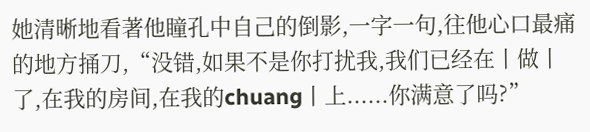她清晰地看著他瞳孔中自己的倒影,一字一句,往他心口最痛的地方捅刀,“没错,如果不是你打扰我,我们已经在丨做丨了,在我的房间,在我的chuang丨上......你满意了吗?”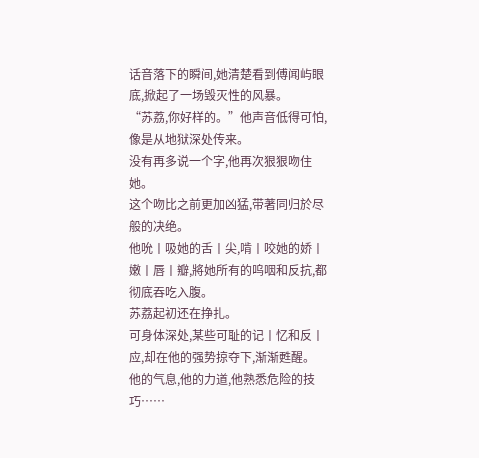话音落下的瞬间,她清楚看到傅闻屿眼底,掀起了一场毁灭性的风暴。
“苏荔,你好样的。”他声音低得可怕,像是从地狱深处传来。
没有再多说一个字,他再次狠狠吻住她。
这个吻比之前更加凶猛,带著同归於尽般的决绝。
他吮丨吸她的舌丨尖,啃丨咬她的娇丨嫩丨唇丨瓣,將她所有的呜咽和反抗,都彻底吞吃入腹。
苏荔起初还在挣扎。
可身体深处,某些可耻的记丨忆和反丨应,却在他的强势掠夺下,渐渐甦醒。
他的气息,他的力道,他熟悉危险的技巧……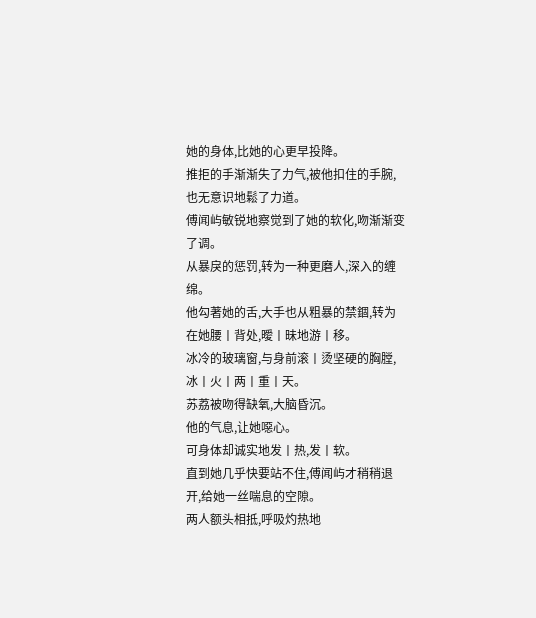她的身体,比她的心更早投降。
推拒的手渐渐失了力气,被他扣住的手腕,也无意识地鬆了力道。
傅闻屿敏锐地察觉到了她的软化,吻渐渐变了调。
从暴戾的惩罚,转为一种更磨人,深入的缠绵。
他勾著她的舌,大手也从粗暴的禁錮,转为在她腰丨背处,曖丨昧地游丨移。
冰冷的玻璃窗,与身前滚丨烫坚硬的胸膛,冰丨火丨两丨重丨天。
苏荔被吻得缺氧,大脑昏沉。
他的气息,让她噁心。
可身体却诚实地发丨热,发丨软。
直到她几乎快要站不住,傅闻屿才稍稍退开,给她一丝喘息的空隙。
两人额头相抵,呼吸灼热地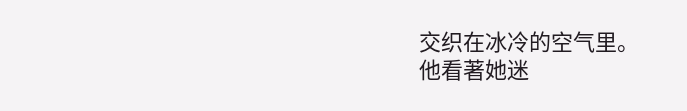交织在冰冷的空气里。
他看著她迷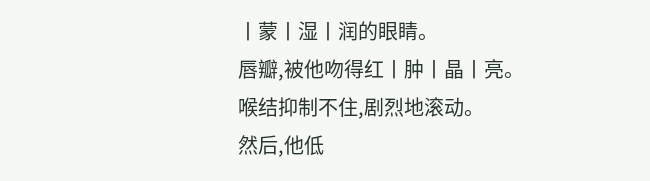丨蒙丨湿丨润的眼睛。
唇瓣,被他吻得红丨肿丨晶丨亮。
喉结抑制不住,剧烈地滚动。
然后,他低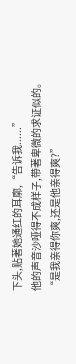下头,贴著她通红的耳廓,“告诉我......”
他的声音沙哑得不成样子,带著卑微的求证似的。
“是我亲得你爽,还是他亲得爽?”